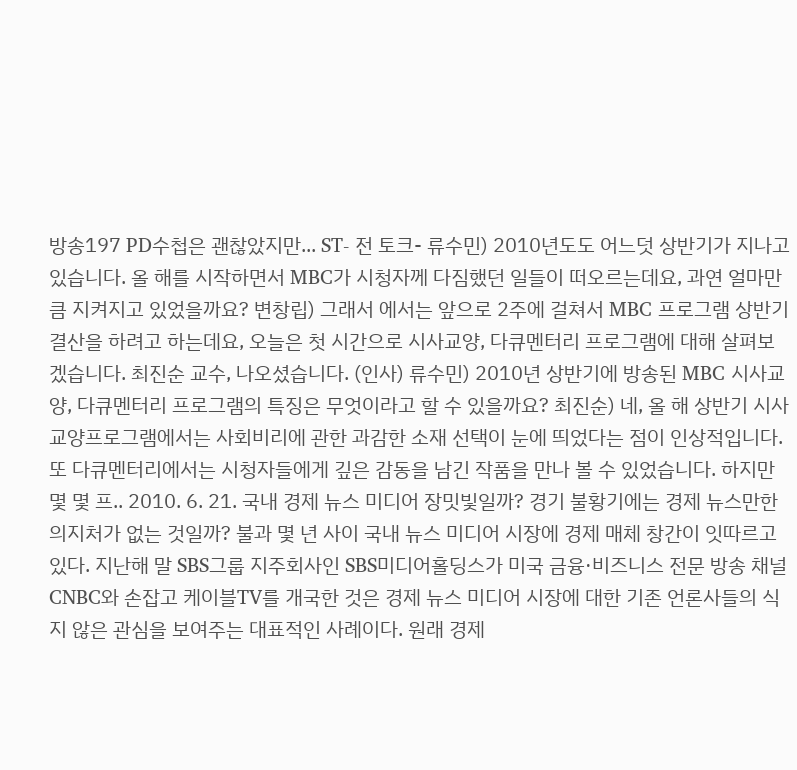방송197 PD수첩은 괜찮았지만... ST- 전 토크- 류수민) 2010년도도 어느덧 상반기가 지나고 있습니다. 올 해를 시작하면서 MBC가 시청자께 다짐했던 일들이 떠오르는데요, 과연 얼마만큼 지켜지고 있었을까요? 변창립) 그래서 에서는 앞으로 2주에 걸쳐서 MBC 프로그램 상반기 결산을 하려고 하는데요, 오늘은 첫 시간으로 시사교양, 다큐멘터리 프로그램에 대해 살펴보겠습니다. 최진순 교수, 나오셨습니다. (인사) 류수민) 2010년 상반기에 방송된 MBC 시사교양, 다큐멘터리 프로그램의 특징은 무엇이라고 할 수 있을까요? 최진순) 네, 올 해 상반기 시사교양프로그램에서는 사회비리에 관한 과감한 소재 선택이 눈에 띄었다는 점이 인상적입니다. 또 다큐멘터리에서는 시청자들에게 깊은 감동을 남긴 작품을 만나 볼 수 있었습니다. 하지만 몇 몇 프.. 2010. 6. 21. 국내 경제 뉴스 미디어 장밋빛일까? 경기 불황기에는 경제 뉴스만한 의지처가 없는 것일까? 불과 몇 년 사이 국내 뉴스 미디어 시장에 경제 매체 창간이 잇따르고 있다. 지난해 말 SBS그룹 지주회사인 SBS미디어홀딩스가 미국 금융·비즈니스 전문 방송 채널 CNBC와 손잡고 케이블TV를 개국한 것은 경제 뉴스 미디어 시장에 대한 기존 언론사들의 식지 않은 관심을 보여주는 대표적인 사례이다. 원래 경제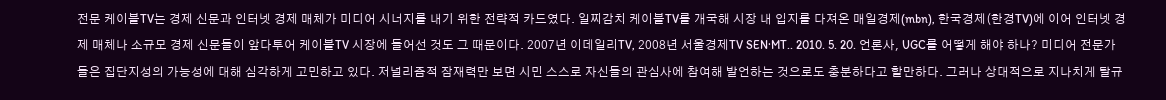전문 케이블TV는 경제 신문과 인터넷 경제 매체가 미디어 시너지를 내기 위한 전략적 카드였다. 일찌감치 케이블TV를 개국해 시장 내 입지를 다져온 매일경제(mbn), 한국경제(한경TV)에 이어 인터넷 경제 매체나 소규모 경제 신문들이 앞다투어 케이블TV 시장에 들어선 것도 그 때문이다. 2007년 이데일리TV, 2008년 서울경제TV SEN·MT.. 2010. 5. 20. 언론사, UGC를 어떻게 해야 하나? 미디어 전문가들은 집단지성의 가능성에 대해 심각하게 고민하고 있다. 저널리즘적 잠재력만 보면 시민 스스로 자신들의 관심사에 참여해 발언하는 것으로도 충분하다고 할만하다. 그러나 상대적으로 지나치게 탈규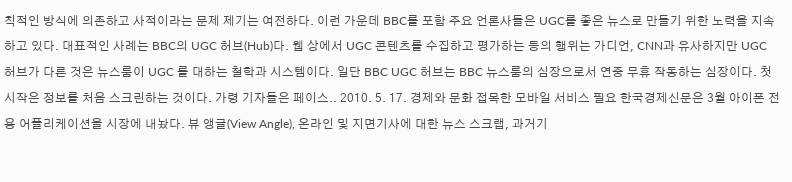칙적인 방식에 의존하고 사적이라는 문제 제기는 여전하다. 이런 가운데 BBC를 포함 주요 언론사들은 UGC를 좋은 뉴스로 만들기 위한 노력을 지속하고 있다. 대표적인 사례는 BBC의 UGC 허브(Hub)다. 웹 상에서 UGC 콘텐츠를 수집하고 평가하는 등의 행위는 가디언, CNN과 유사하지만 UGC 허브가 다른 것은 뉴스룸이 UGC 를 대하는 철학과 시스템이다. 일단 BBC UGC 허브는 BBC 뉴스룸의 심장으로서 연중 무휴 작동하는 심장이다. 첫 시작은 정보를 처음 스크린하는 것이다. 가령 기자들은 페이스.. 2010. 5. 17. 경제와 문화 접목한 모바일 서비스 필요 한국경제신문은 3월 아이폰 전용 어플리케이션을 시장에 내놨다. 뷰 앵글(View Angle), 온라인 및 지면기사에 대한 뉴스 스크랩, 과거기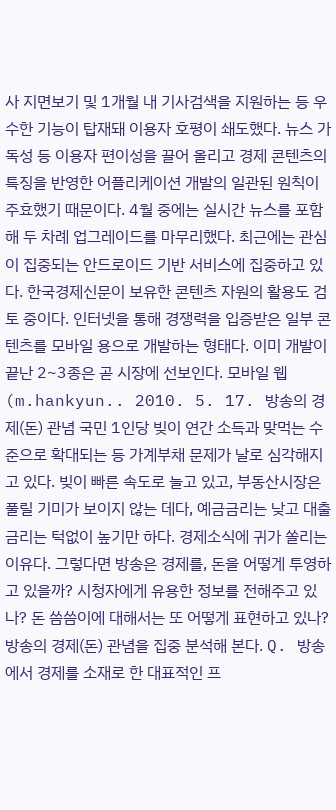사 지면보기 및 1개월 내 기사검색을 지원하는 등 우수한 기능이 탑재돼 이용자 호평이 쇄도했다. 뉴스 가독성 등 이용자 편이성을 끌어 올리고 경제 콘텐츠의 특징을 반영한 어플리케이션 개발의 일관된 원칙이 주효했기 때문이다. 4월 중에는 실시간 뉴스를 포함해 두 차례 업그레이드를 마무리했다. 최근에는 관심이 집중되는 안드로이드 기반 서비스에 집중하고 있다. 한국경제신문이 보유한 콘텐츠 자원의 활용도 검토 중이다. 인터넷을 통해 경쟁력을 입증받은 일부 콘텐츠를 모바일 용으로 개발하는 형태다. 이미 개발이 끝난 2~3종은 곧 시장에 선보인다. 모바일 웹(m.hankyun.. 2010. 5. 17. 방송의 경제(돈) 관념 국민 1인당 빚이 연간 소득과 맞먹는 수준으로 확대되는 등 가계부채 문제가 날로 심각해지고 있다. 빚이 빠른 속도로 늘고 있고, 부동산시장은 풀릴 기미가 보이지 않는 데다, 예금금리는 낮고 대출금리는 턱없이 높기만 하다. 경제소식에 귀가 쏠리는 이유다. 그렇다면 방송은 경제를, 돈을 어떻게 투영하고 있을까? 시청자에게 유용한 정보를 전해주고 있나? 돈 씀씀이에 대해서는 또 어떻게 표현하고 있나? 방송의 경제(돈) 관념을 집중 분석해 본다. Q. 방송에서 경제를 소재로 한 대표적인 프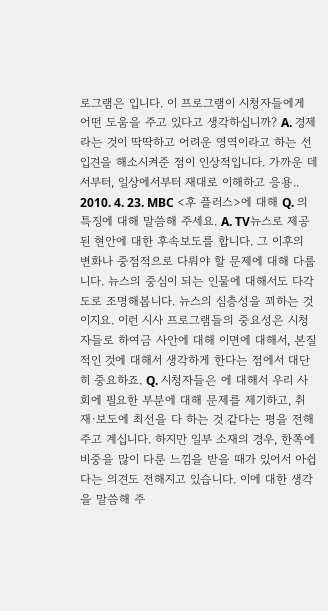로그램은 입니다. 이 프로그램이 시청자들에게 어떤 도움을 주고 있다고 생각하십니까? A. 경제라는 것이 딱딱하고 어려운 영역이라고 하는 선입견을 해소시켜준 점이 인상적입니다. 가까운 데서부터, 일상에서부터 재대로 이해하고 응용.. 2010. 4. 23. MBC <후 플러스>에 대해 Q. 의 특징에 대해 말씀해 주세요. A. TV뉴스로 제공된 현안에 대한 후속보도를 합니다. 그 이후의 변화나 중점적으로 다뤄야 할 문제에 대해 다룹니다. 뉴스의 중심이 되는 인물에 대해서도 다각도로 조명해봅니다. 뉴스의 심층성을 꾀하는 것이지요. 이런 시사 프로그램들의 중요성은 시청자들로 하여금 사안에 대해 이면에 대해서, 본질적인 것에 대해서 생각하게 한다는 점에서 대단히 중요하죠. Q. 시청자들은 에 대해서 우리 사회에 필요한 부분에 대해 문제를 제기하고, 취재·보도에 최선을 다 하는 것 같다는 평을 전해 주고 계십니다. 하지만 일부 소재의 경우, 한쪽에 비중을 많이 다룬 느낌을 받을 때가 있어서 아쉽다는 의견도 전해지고 있습니다. 이에 대한 생각을 말씀해 주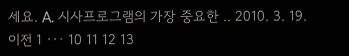세요. A. 시사프로그램의 가장 중요한 .. 2010. 3. 19. 이전 1 ··· 10 11 12 13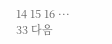14 15 16 ··· 33 다음